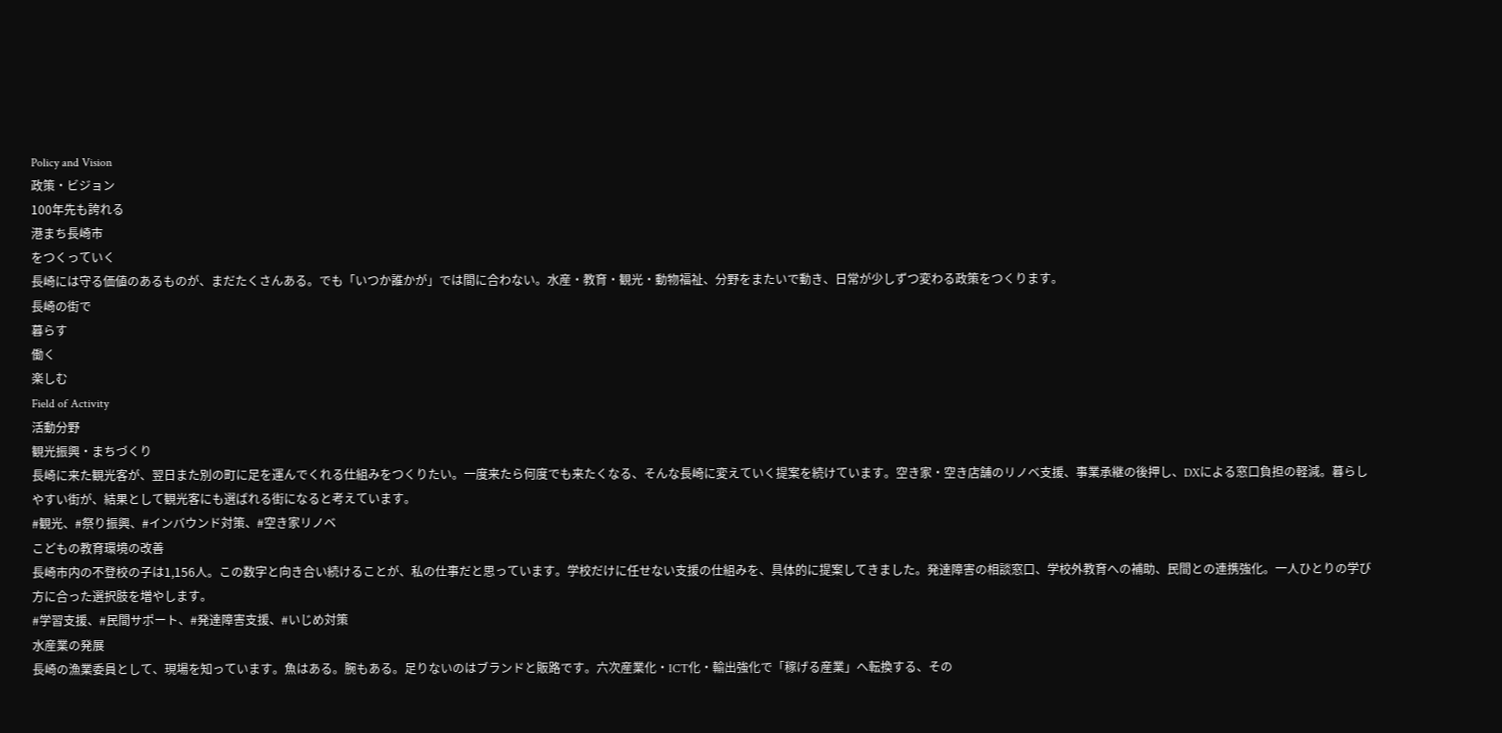Policy and Vision
政策・ビジョン
100年先も誇れる
港まち長崎市
をつくっていく
長崎には守る価値のあるものが、まだたくさんある。でも「いつか誰かが」では間に合わない。水産・教育・観光・動物福祉、分野をまたいで動き、日常が少しずつ変わる政策をつくります。
長崎の街で
暮らす
働く
楽しむ
Field of Activity
活動分野
観光振興・まちづくり
長崎に来た観光客が、翌日また別の町に足を運んでくれる仕組みをつくりたい。一度来たら何度でも来たくなる、そんな長崎に変えていく提案を続けています。空き家・空き店舗のリノベ支援、事業承継の後押し、DXによる窓口負担の軽減。暮らしやすい街が、結果として観光客にも選ばれる街になると考えています。
#観光、#祭り振興、#インバウンド対策、#空き家リノベ
こどもの教育環境の改善
長崎市内の不登校の子は1,156人。この数字と向き合い続けることが、私の仕事だと思っています。学校だけに任せない支援の仕組みを、具体的に提案してきました。発達障害の相談窓口、学校外教育への補助、民間との連携強化。一人ひとりの学び方に合った選択肢を増やします。
#学習支援、#民間サポート、#発達障害支援、#いじめ対策
水産業の発展
長崎の漁業委員として、現場を知っています。魚はある。腕もある。足りないのはブランドと販路です。六次産業化・ICT化・輸出強化で「稼げる産業」へ転換する、その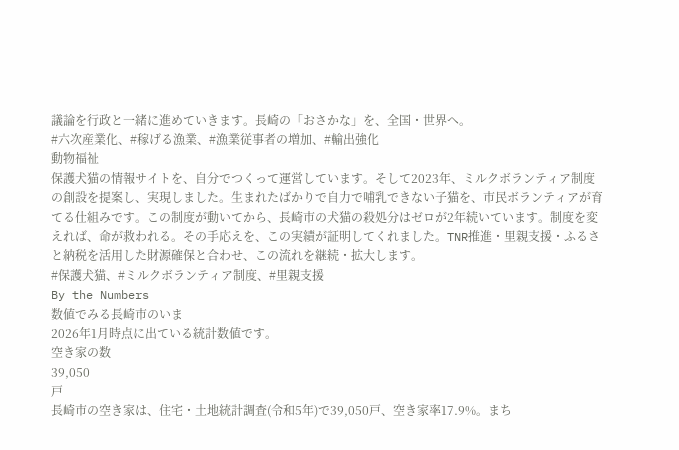議論を行政と一緒に進めていきます。長崎の「おさかな」を、全国・世界へ。
#六次産業化、#稼げる漁業、#漁業従事者の増加、#輸出強化
動物福祉
保護犬猫の情報サイトを、自分でつくって運営しています。そして2023年、ミルクボランティア制度の創設を提案し、実現しました。生まれたばかりで自力で哺乳できない子猫を、市民ボランティアが育てる仕組みです。この制度が動いてから、長崎市の犬猫の殺処分はゼロが2年続いています。制度を変えれば、命が救われる。その手応えを、この実績が証明してくれました。TNR推進・里親支援・ふるさと納税を活用した財源確保と合わせ、この流れを継続・拡大します。
#保護犬猫、#ミルクボランティア制度、#里親支援
By the Numbers
数値でみる長崎市のいま
2026年1月時点に出ている統計数値です。
空き家の数
39,050
戸
長崎市の空き家は、住宅・土地統計調査(令和5年)で39,050戸、空き家率17.9%。まち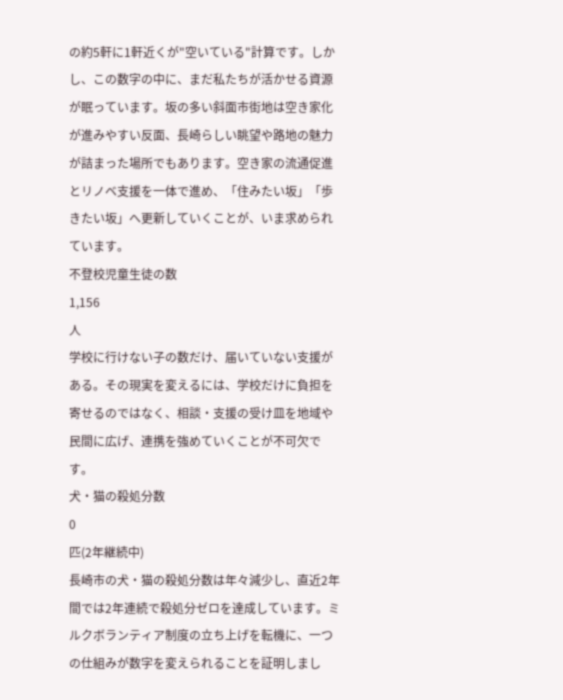の約5軒に1軒近くが"空いている"計算です。しかし、この数字の中に、まだ私たちが活かせる資源が眠っています。坂の多い斜面市街地は空き家化が進みやすい反面、長崎らしい眺望や路地の魅力が詰まった場所でもあります。空き家の流通促進とリノベ支援を一体で進め、「住みたい坂」「歩きたい坂」へ更新していくことが、いま求められています。
不登校児童生徒の数
1,156
人
学校に行けない子の数だけ、届いていない支援がある。その現実を変えるには、学校だけに負担を寄せるのではなく、相談・支援の受け皿を地域や民間に広げ、連携を強めていくことが不可欠です。
犬・猫の殺処分数
0
匹(2年継続中)
長崎市の犬・猫の殺処分数は年々減少し、直近2年間では2年連続で殺処分ゼロを達成しています。ミルクボランティア制度の立ち上げを転機に、一つの仕組みが数字を変えられることを証明しまし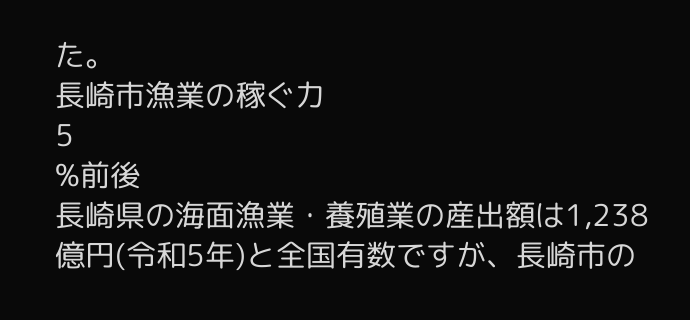た。
長崎市漁業の稼ぐ力
5
%前後
長崎県の海面漁業・養殖業の産出額は1,238億円(令和5年)と全国有数ですが、長崎市の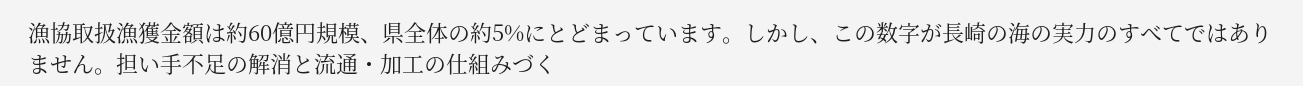漁協取扱漁獲金額は約60億円規模、県全体の約5%にとどまっています。しかし、この数字が長崎の海の実力のすべてではありません。担い手不足の解消と流通・加工の仕組みづく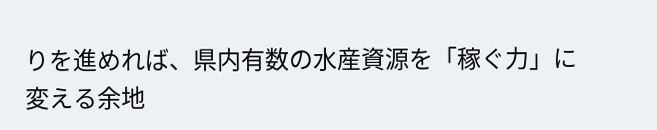りを進めれば、県内有数の水産資源を「稼ぐ力」に変える余地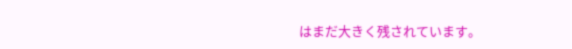はまだ大きく残されています。